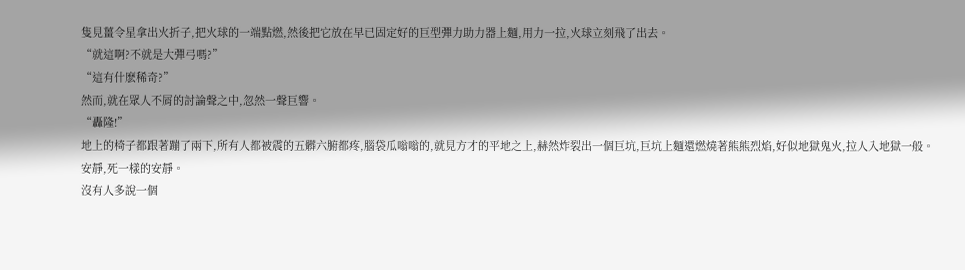隻見薑令星拿出火折子,把火球的一端點燃,然後把它放在早已固定好的巨型彈力助力器上麵,用力一拉,火球立刻飛了出去。
“就這啊?不就是大彈弓嗎?”
“這有什麽稀奇?”
然而,就在眾人不屑的討論聲之中,忽然一聲巨響。
“轟隆!”
地上的椅子都跟著蹦了兩下,所有人都被震的五髒六腑都疼,腦袋瓜嗡嗡的,就見方才的平地之上,赫然炸裂出一個巨坑,巨坑上麵還燃燒著熊熊烈焰,好似地獄鬼火,拉人入地獄一般。
安靜,死一樣的安靜。
沒有人多說一個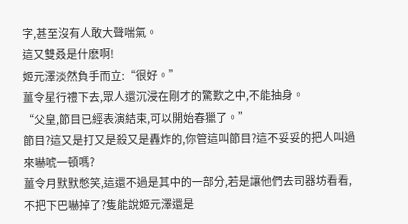字,甚至沒有人敢大聲喘氣。
這又雙叒是什麽啊!
姬元澤淡然負手而立:“很好。”
薑令星行禮下去,眾人還沉浸在剛才的驚歎之中,不能抽身。
“父皇,節目已經表演結束,可以開始春獵了。”
節目?這又是打又是殺又是轟炸的,你管這叫節目?這不妥妥的把人叫過來嚇唬一頓嗎?
薑令月默默憋笑,這還不過是其中的一部分,若是讓他們去司器坊看看,不把下巴嚇掉了?隻能說姬元澤還是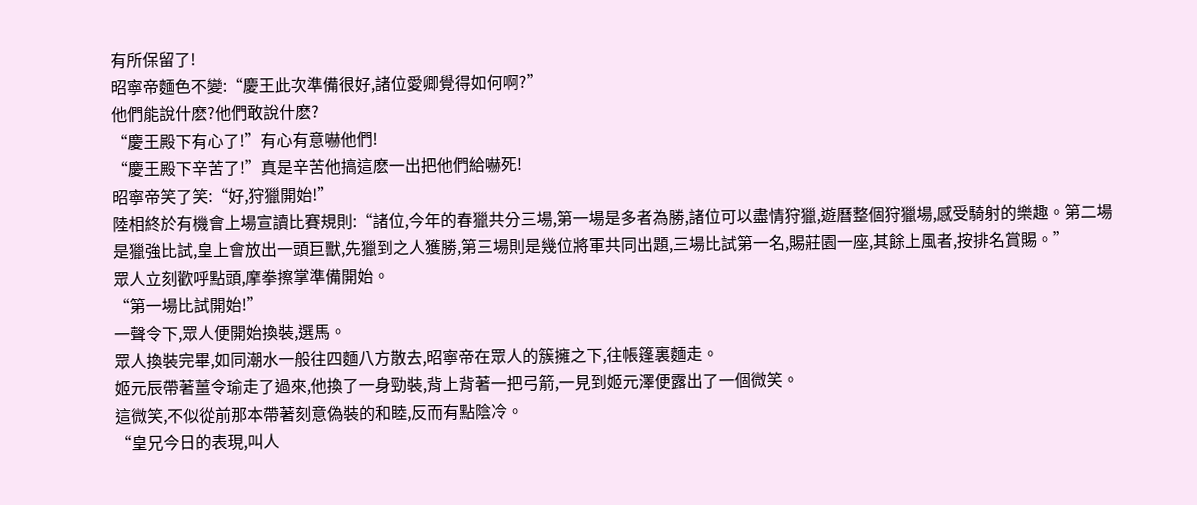有所保留了!
昭寧帝麵色不變:“慶王此次準備很好,諸位愛卿覺得如何啊?”
他們能說什麽?他們敢說什麽?
“慶王殿下有心了!”有心有意嚇他們!
“慶王殿下辛苦了!”真是辛苦他搞這麽一出把他們給嚇死!
昭寧帝笑了笑:“好,狩獵開始!”
陸相終於有機會上場宣讀比賽規則:“諸位,今年的春獵共分三場,第一場是多者為勝,諸位可以盡情狩獵,遊曆整個狩獵場,感受騎射的樂趣。第二場是獵強比試,皇上會放出一頭巨獸,先獵到之人獲勝,第三場則是幾位將軍共同出題,三場比試第一名,賜莊園一座,其餘上風者,按排名賞賜。”
眾人立刻歡呼點頭,摩拳擦掌準備開始。
“第一場比試開始!”
一聲令下,眾人便開始換裝,選馬。
眾人換裝完畢,如同潮水一般往四麵八方散去,昭寧帝在眾人的簇擁之下,往帳篷裏麵走。
姬元辰帶著薑令瑜走了過來,他換了一身勁裝,背上背著一把弓箭,一見到姬元澤便露出了一個微笑。
這微笑,不似從前那本帶著刻意偽裝的和睦,反而有點陰冷。
“皇兄今日的表現,叫人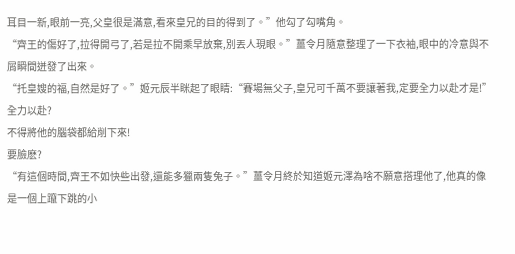耳目一新,眼前一亮,父皇很是滿意,看來皇兄的目的得到了。”他勾了勾嘴角。
“齊王的傷好了,拉得開弓了,若是拉不開乘早放棄,別丟人現眼。”薑令月隨意整理了一下衣袖,眼中的冷意與不屑瞬間迸發了出來。
“托皇嫂的福,自然是好了。”姬元辰半眯起了眼睛:“賽場無父子,皇兄可千萬不要讓著我,定要全力以赴才是!”
全力以赴?
不得將他的腦袋都給削下來!
要臉麽?
“有這個時間,齊王不如快些出發,還能多獵兩隻兔子。”薑令月終於知道姬元澤為啥不願意搭理他了,他真的像是一個上躥下跳的小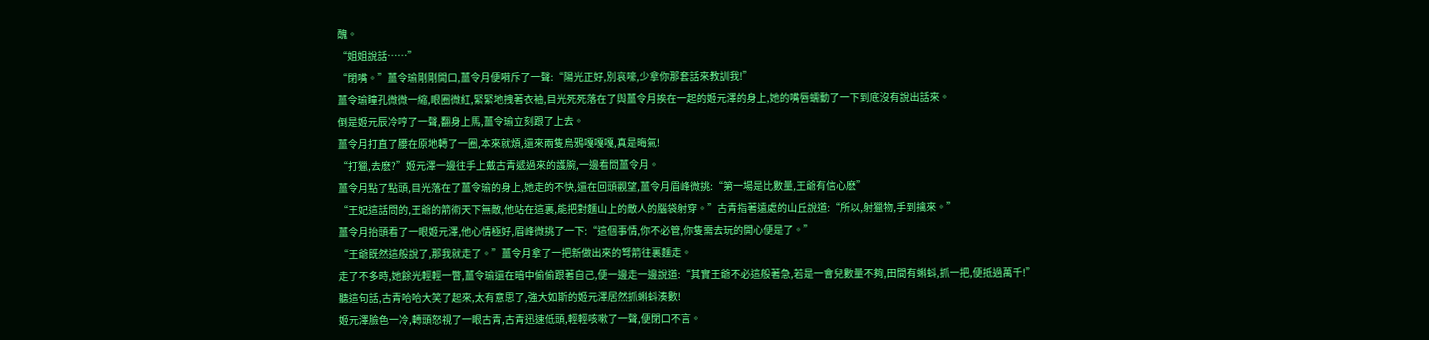醜。
“姐姐說話……”
“閉嘴。”薑令瑜剛剛開口,薑令月便嗬斥了一聲:“陽光正好,別哀嚎,少拿你那套話來教訓我!”
薑令瑜瞳孔微微一縮,眼圈微紅,緊緊地拽著衣袖,目光死死落在了與薑令月挨在一起的姬元澤的身上,她的嘴唇蠕動了一下到底沒有說出話來。
倒是姬元辰冷哼了一聲,翻身上馬,薑令瑜立刻跟了上去。
薑令月打直了腰在原地轉了一圈,本來就煩,還來兩隻烏鴉嘎嘎嘎,真是晦氣!
“打獵,去麽?”姬元澤一邊往手上戴古青遞過來的護腕,一邊看問薑令月。
薑令月點了點頭,目光落在了薑令瑜的身上,她走的不快,還在回頭觀望,薑令月眉峰微挑:“第一場是比數量,王爺有信心麽”
“王妃這話問的,王爺的箭術天下無敵,他站在這裏,能把對麵山上的敵人的腦袋射穿。”古青指著遠處的山丘說道:“所以,射獵物,手到擒來。”
薑令月抬頭看了一眼姬元澤,他心情極好,眉峰微挑了一下:“這個事情,你不必管,你隻需去玩的開心便是了。”
“王爺既然這般說了,那我就走了。”薑令月拿了一把新做出來的弩箭往裏麵走。
走了不多時,她餘光輕輕一瞥,薑令瑜還在暗中偷偷跟著自己,便一邊走一邊說道:“其實王爺不必這般著急,若是一會兒數量不夠,田間有蝌蚪,抓一把,便抵過萬千!”
聽這句話,古青哈哈大笑了起來,太有意思了,強大如斯的姬元澤居然抓蝌蚪湊數!
姬元澤臉色一冷,轉頭怒視了一眼古青,古青迅速低頭,輕輕咳嗽了一聲,便閉口不言。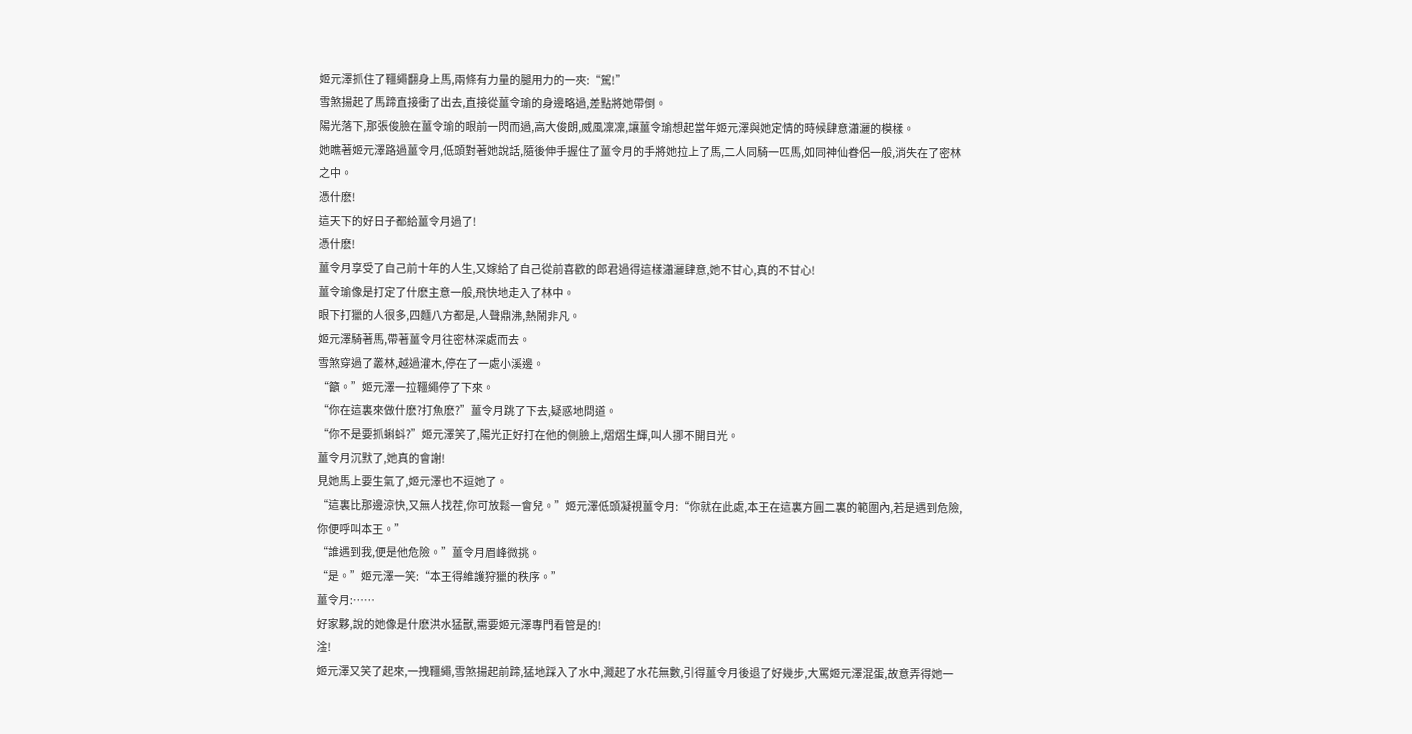姬元澤抓住了韁繩翻身上馬,兩條有力量的腿用力的一夾:“駕!”
雪煞揚起了馬蹄直接衝了出去,直接從薑令瑜的身邊略過,差點將她帶倒。
陽光落下,那張俊臉在薑令瑜的眼前一閃而過,高大俊朗,威風凜凜,讓薑令瑜想起當年姬元澤與她定情的時候肆意瀟灑的模樣。
她瞧著姬元澤路過薑令月,低頭對著她說話,隨後伸手握住了薑令月的手將她拉上了馬,二人同騎一匹馬,如同神仙眷侶一般,消失在了密林之中。
憑什麽!
這天下的好日子都給薑令月過了!
憑什麽!
薑令月享受了自己前十年的人生,又嫁給了自己從前喜歡的郎君過得這樣瀟灑肆意,她不甘心,真的不甘心!
薑令瑜像是打定了什麽主意一般,飛快地走入了林中。
眼下打獵的人很多,四麵八方都是,人聲鼎沸,熱鬧非凡。
姬元澤騎著馬,帶著薑令月往密林深處而去。
雪煞穿過了叢林,越過灌木,停在了一處小溪邊。
“籲。”姬元澤一拉韁繩停了下來。
“你在這裏來做什麽?打魚麽?”薑令月跳了下去,疑惑地問道。
“你不是要抓蝌蚪?”姬元澤笑了,陽光正好打在他的側臉上,熠熠生輝,叫人挪不開目光。
薑令月沉默了,她真的會謝!
見她馬上要生氣了,姬元澤也不逗她了。
“這裏比那邊涼快,又無人找茬,你可放鬆一會兒。”姬元澤低頭凝視薑令月:“你就在此處,本王在這裏方圓二裏的範圍內,若是遇到危險,你便呼叫本王。”
“誰遇到我,便是他危險。”薑令月眉峰微挑。
“是。”姬元澤一笑:“本王得維護狩獵的秩序。”
薑令月:……
好家夥,說的她像是什麽洪水猛獸,需要姬元澤專門看管是的!
淦!
姬元澤又笑了起來,一拽韁繩,雪煞揚起前蹄,猛地踩入了水中,濺起了水花無數,引得薑令月後退了好幾步,大罵姬元澤混蛋,故意弄得她一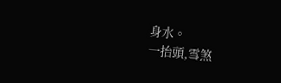身水。
一抬頭,雪煞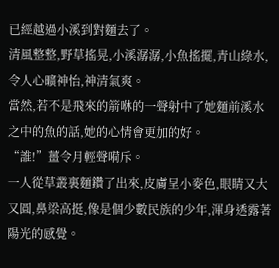已經越過小溪到對麵去了。
清風整整,野草搖晃,小溪潺潺,小魚搖擺,青山綠水,令人心曠神怡,神清氣爽。
當然,若不是飛來的箭咻的一聲射中了她麵前溪水之中的魚的話,她的心情會更加的好。
“誰!”薑令月輕聲嗬斥。
一人從草叢裏麵鑽了出來,皮膚呈小麥色,眼睛又大又圓,鼻梁高挺,像是個少數民族的少年,渾身透露著陽光的感覺。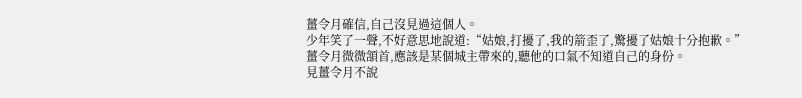薑令月確信,自己沒見過這個人。
少年笑了一聲,不好意思地說道:“姑娘,打擾了,我的箭歪了,驚擾了姑娘十分抱歉。”
薑令月微微頷首,應該是某個城主帶來的,聽他的口氣不知道自己的身份。
見薑令月不說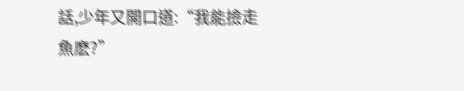話,少年又開口道:“我能撿走魚麽?”